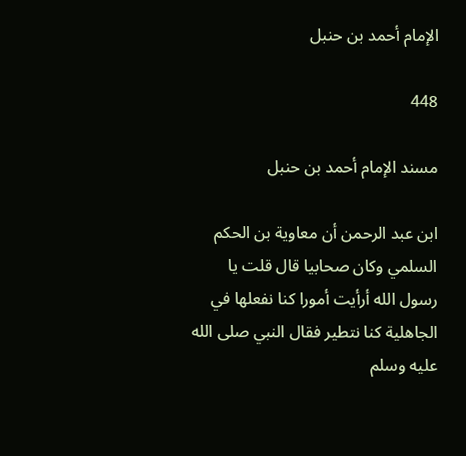الإمام أحمد بن حنبل

448

مسند الإمام أحمد بن حنبل

ابن عبد الرحمن أن معاوية بن الحكم السلمي وكان صحابيا قال قلت يا رسول الله أرأيت أمورا كنا نفعلها في الجاهلية كنا نتطير فقال النبي صلى الله عليه وسلم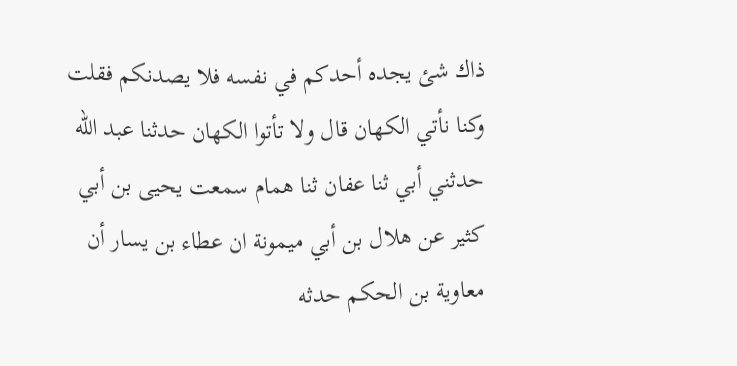ذاك شئ يجده أحدكم في نفسه فلا يصدنكم فقلت وكنا نأتي الكهان قال ولا تأتوا الكهان حدثنا عبد الله حدثني أبي ثنا عفان ثنا همام سمعت يحيى بن أبي كثير عن هلال بن أبي ميمونة ان عطاء بن يسار أن معاوية بن الحكم حدثه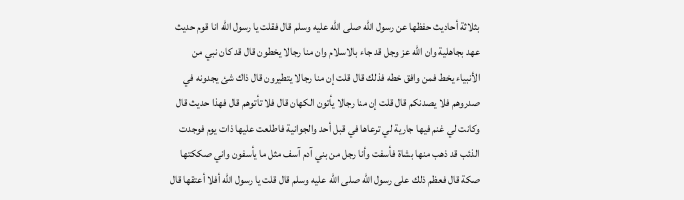بثلاثة أحاديث حفظها عن رسول الله صلى الله عليه وسلم قال فقلت يا رسول الله انا قوم حديث عهد بجاهلية وان الله عز وجل قد جاء بالاسلام وان منا رجالا يخطون قال قد كان نبي من الأنبياء يخط فمن وافق خطه فذلك قال قلت إن منا رجالا يتطيرون قال ذاك شئ يجدونه في صدروهم فلا يصدنكم قال قلت إن منا رجالا يأتون الكهان قال فلا تأتوهم قال فهذا حديث قال وكانت لي غنم فيها جارية لي ترعاها في قبل أحد والجوانية فاطلعت عليها ذات يوم فوجدت الذئب قد ذهب منها بشاة فأسفت وأنا رجل من بني آدم آسف مثل ما يأسفون واني صككتها صكة قال فعظم ذلك على رسول الله صلى الله عليه وسلم قال قلت يا رسول الله أفلا أعتقها قال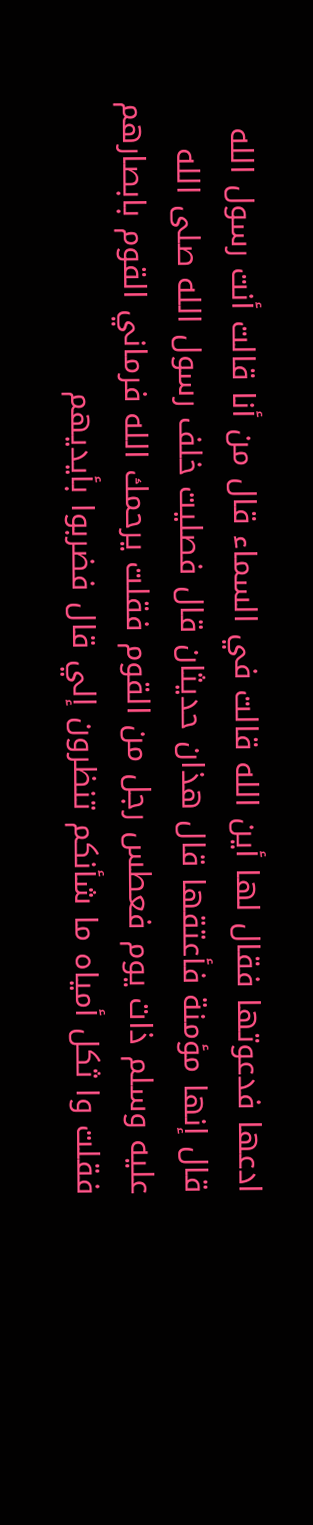ادعها فدعوتها فقال لها أين الله قالت في السماء قال من أنا قالت أنت رسول الله قال إنها مؤمنة فأعتقها قال هذان حديثان قال فصليت خلف رسول الله صلى الله عليه وسلم ذات يوم فعطس رجل من القوم فقلت يرحمك الله فرماني القوم بابصارهم فقلت وا ثكل أمياه ما شأنكم تنظرون إلي قال فضربوا بأيديهم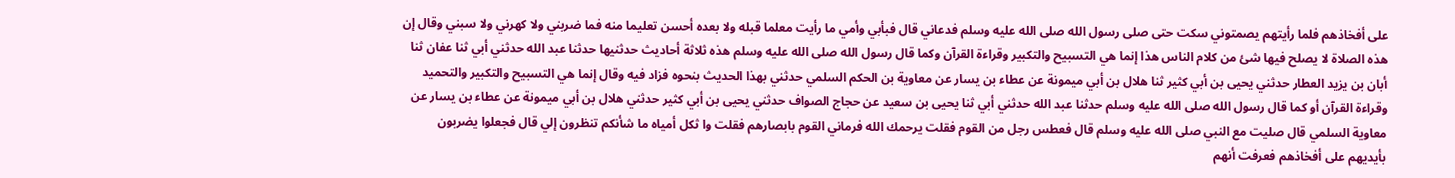على أفخاذهم فلما رأيتهم يصمتوني سكت حتى صلى رسول الله صلى الله عليه وسلم فدعاني قال فبأبي وأمي ما رأيت معلما قبله ولا بعده أحسن تعليما منه فما ضربني ولا كهرني ولا سبني وقال إن هذه الصلاة لا يصلح فيها شئ من كلام الناس هذا إنما هي التسبيح والتكبير وقراءة القرآن وكما قال رسول الله صلى الله عليه وسلم هذه ثلاثة أحاديث حدثنيها حدثنا عبد الله حدثني أبي ثنا عفان ثنا أبان بن يزيد العطار حدثني يحيى بن أبي كثير ثنا هلال بن أبي ميمونة عن عطاء بن يسار عن معاوية بن الحكم السلمي حدثني بهذا الحديث بنحوه فزاد فيه وقال إنما هي التسبيح والتكبير والتحميد وقراءة القرآن أو كما قال رسول الله صلى الله عليه وسلم حدثنا عبد الله حدثني أبي ثنا يحيى بن سعيد عن حجاج الصواف حدثني يحيى بن أبي كثير حدثني هلال بن أبي ميمونة عن عطاء بن يسار عن معاوية السلمي قال صليت مع النبي صلى الله عليه وسلم قال فعطس رجل من القوم فقلت يرحمك الله فرماني القوم بابصارهم فقلت وا ثكل أمياه ما شأنكم تنظرون إلي قال فجعلوا يضربون بأيديهم على أفخاذهم فعرفت أنهم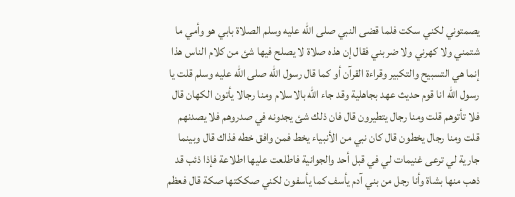يصمتوني لكني سكت فلما قضى النبي صلى الله عليه وسلم الصلاة بابي هو وأمي ما شتمني ولا كهرني ولا ضربني فقال إن هذه صلاة لا يصلح فيها شئ من كلام الناس هذا إنما هي التسبيح والتكبير وقراءة القرآن أو كما قال رسول الله صلى الله عليه وسلم قلت يا رسول الله انا قوم حديث عهد بجاهلية وقد جاء الله بالاسلام ومنا رجالا يأتون الكهان قال فلا تأتوهم قلت ومنا رجال يتطيرون قال فان ذلك شئ يجدونه في صدروهم فلا يصدنهم قلت ومنا رجال يخطون قال كان نبي من الأنبياء يخط فمن وافق خطه فذاك قال وبينما جارية لي ترعى غنيمات لي في قبل أحد والجوانية فاطلعت عليها اطلاعة فإذا ذئب قد ذهب منها بشاة وأنا رجل من بني آدم يأسف كما يأسفون لكني صككتها صكة قال فعظم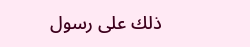ذلك على رسول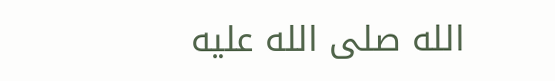الله صلى الله عليه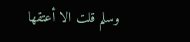وسلم قلت الا أعتقها